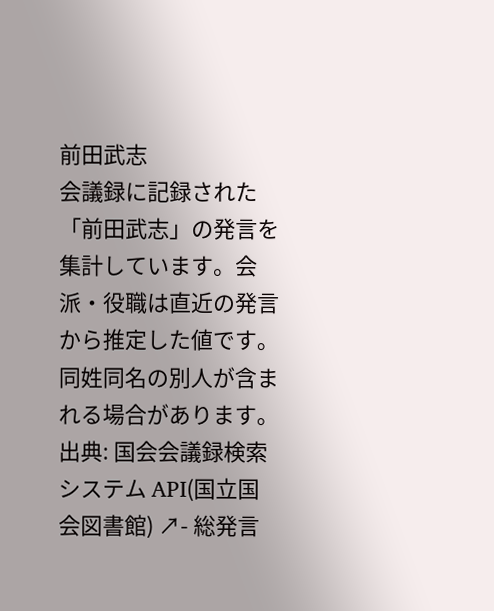前田武志
会議録に記録された「前田武志」の発言を集計しています。会派・役職は直近の発言から推定した値です。同姓同名の別人が含まれる場合があります。
出典: 国会会議録検索システム API(国立国会図書館) ↗- 総発言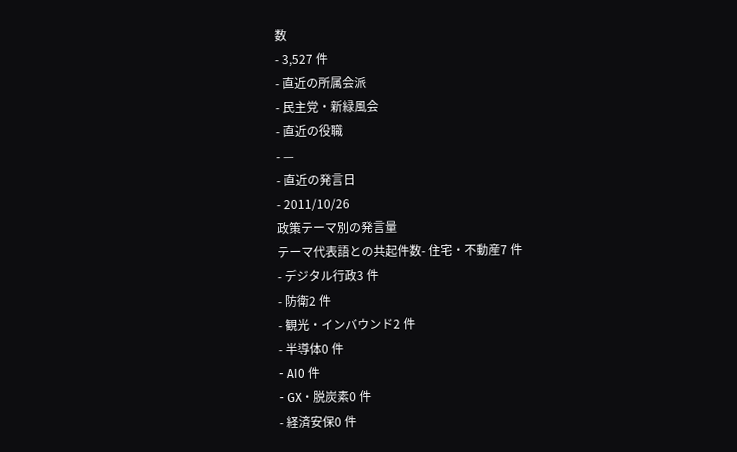数
- 3,527 件
- 直近の所属会派
- 民主党・新緑風会
- 直近の役職
- —
- 直近の発言日
- 2011/10/26
政策テーマ別の発言量
テーマ代表語との共起件数- 住宅・不動産7 件
- デジタル行政3 件
- 防衛2 件
- 観光・インバウンド2 件
- 半導体0 件
- AI0 件
- GX・脱炭素0 件
- 経済安保0 件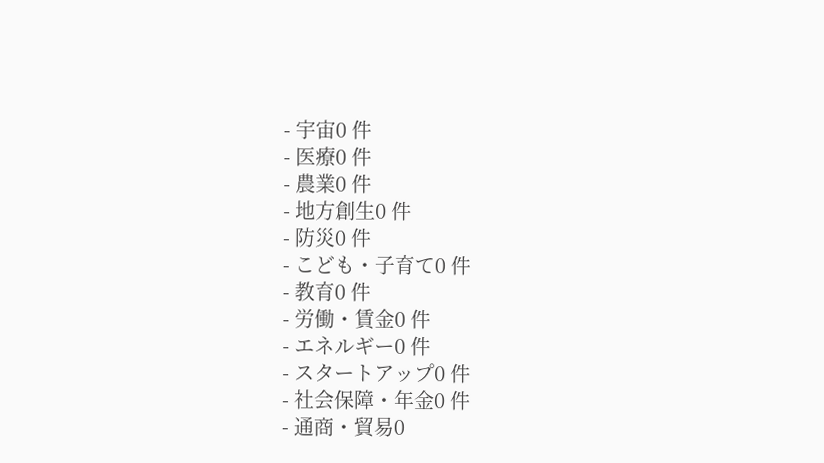- 宇宙0 件
- 医療0 件
- 農業0 件
- 地方創生0 件
- 防災0 件
- こども・子育て0 件
- 教育0 件
- 労働・賃金0 件
- エネルギー0 件
- スタートアップ0 件
- 社会保障・年金0 件
- 通商・貿易0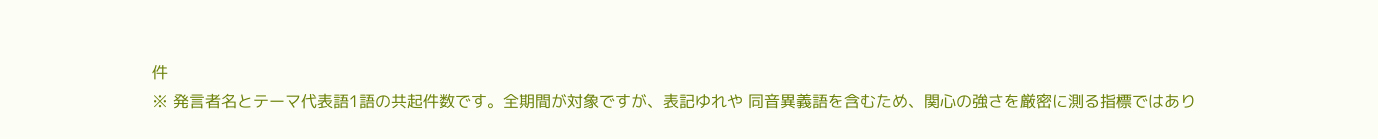件
※ 発言者名とテーマ代表語1語の共起件数です。全期間が対象ですが、表記ゆれや 同音異義語を含むため、関心の強さを厳密に測る指標ではあり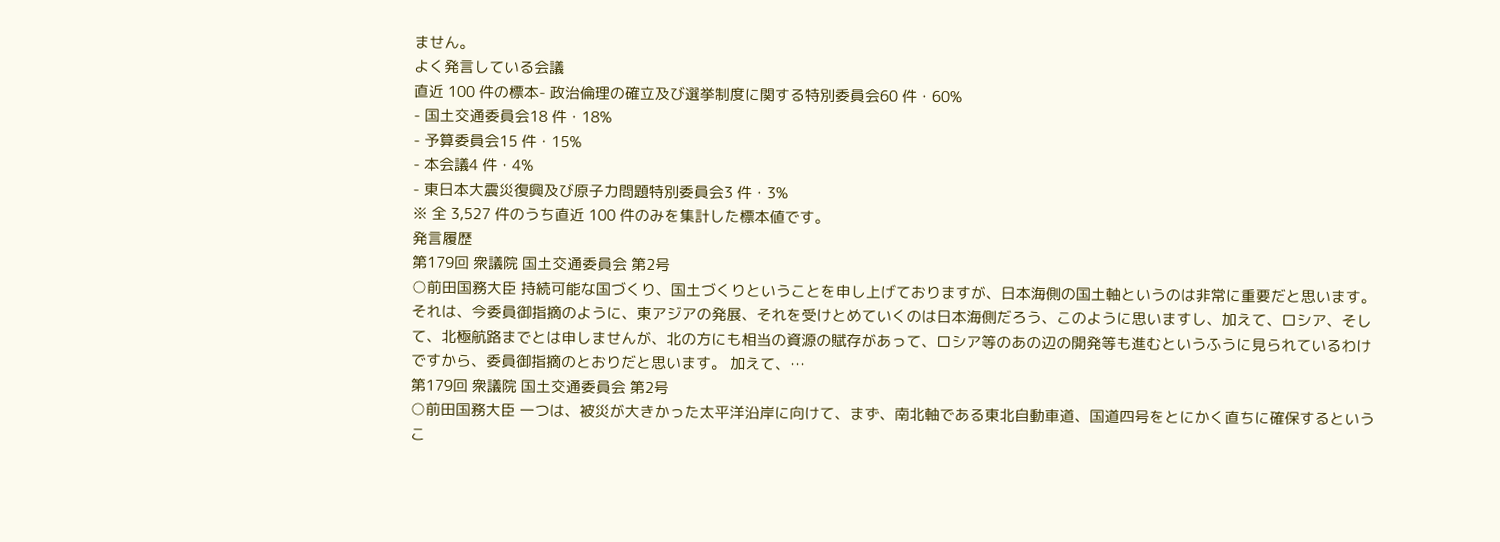ません。
よく発言している会議
直近 100 件の標本- 政治倫理の確立及び選挙制度に関する特別委員会60 件・60%
- 国土交通委員会18 件・18%
- 予算委員会15 件・15%
- 本会議4 件・4%
- 東日本大震災復興及び原子力問題特別委員会3 件・3%
※ 全 3,527 件のうち直近 100 件のみを集計した標本値です。
発言履歴
第179回 衆議院 国土交通委員会 第2号
○前田国務大臣 持続可能な国づくり、国土づくりということを申し上げておりますが、日本海側の国土軸というのは非常に重要だと思います。 それは、今委員御指摘のように、東アジアの発展、それを受けとめていくのは日本海側だろう、このように思いますし、加えて、ロシア、そして、北極航路までとは申しませんが、北の方にも相当の資源の賦存があって、ロシア等のあの辺の開発等も進むというふうに見られているわけですから、委員御指摘のとおりだと思います。 加えて、…
第179回 衆議院 国土交通委員会 第2号
○前田国務大臣 一つは、被災が大きかった太平洋沿岸に向けて、まず、南北軸である東北自動車道、国道四号をとにかく直ちに確保するというこ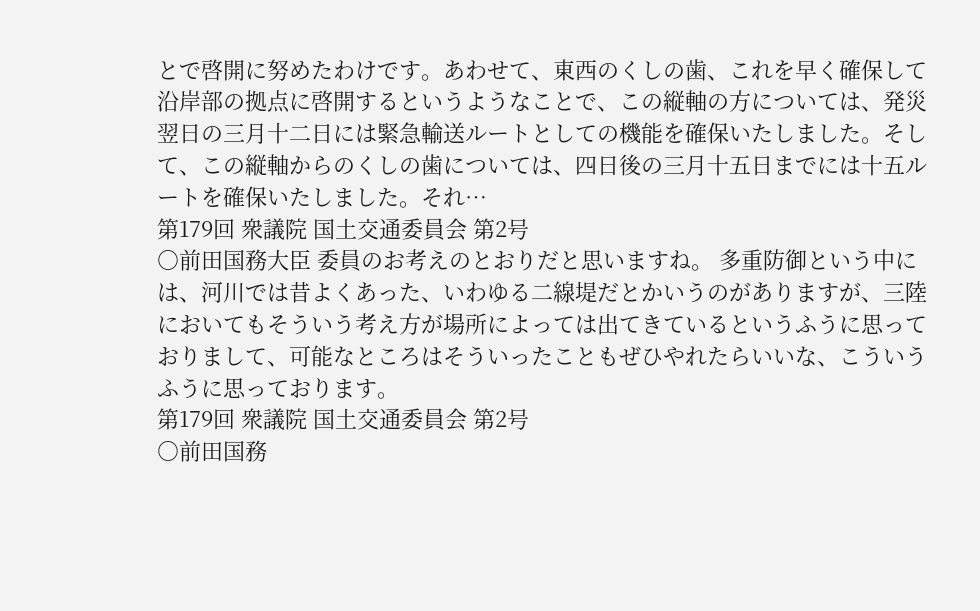とで啓開に努めたわけです。あわせて、東西のくしの歯、これを早く確保して沿岸部の拠点に啓開するというようなことで、この縦軸の方については、発災翌日の三月十二日には緊急輸送ルートとしての機能を確保いたしました。そして、この縦軸からのくしの歯については、四日後の三月十五日までには十五ルートを確保いたしました。それ…
第179回 衆議院 国土交通委員会 第2号
○前田国務大臣 委員のお考えのとおりだと思いますね。 多重防御という中には、河川では昔よくあった、いわゆる二線堤だとかいうのがありますが、三陸においてもそういう考え方が場所によっては出てきているというふうに思っておりまして、可能なところはそういったこともぜひやれたらいいな、こういうふうに思っております。
第179回 衆議院 国土交通委員会 第2号
○前田国務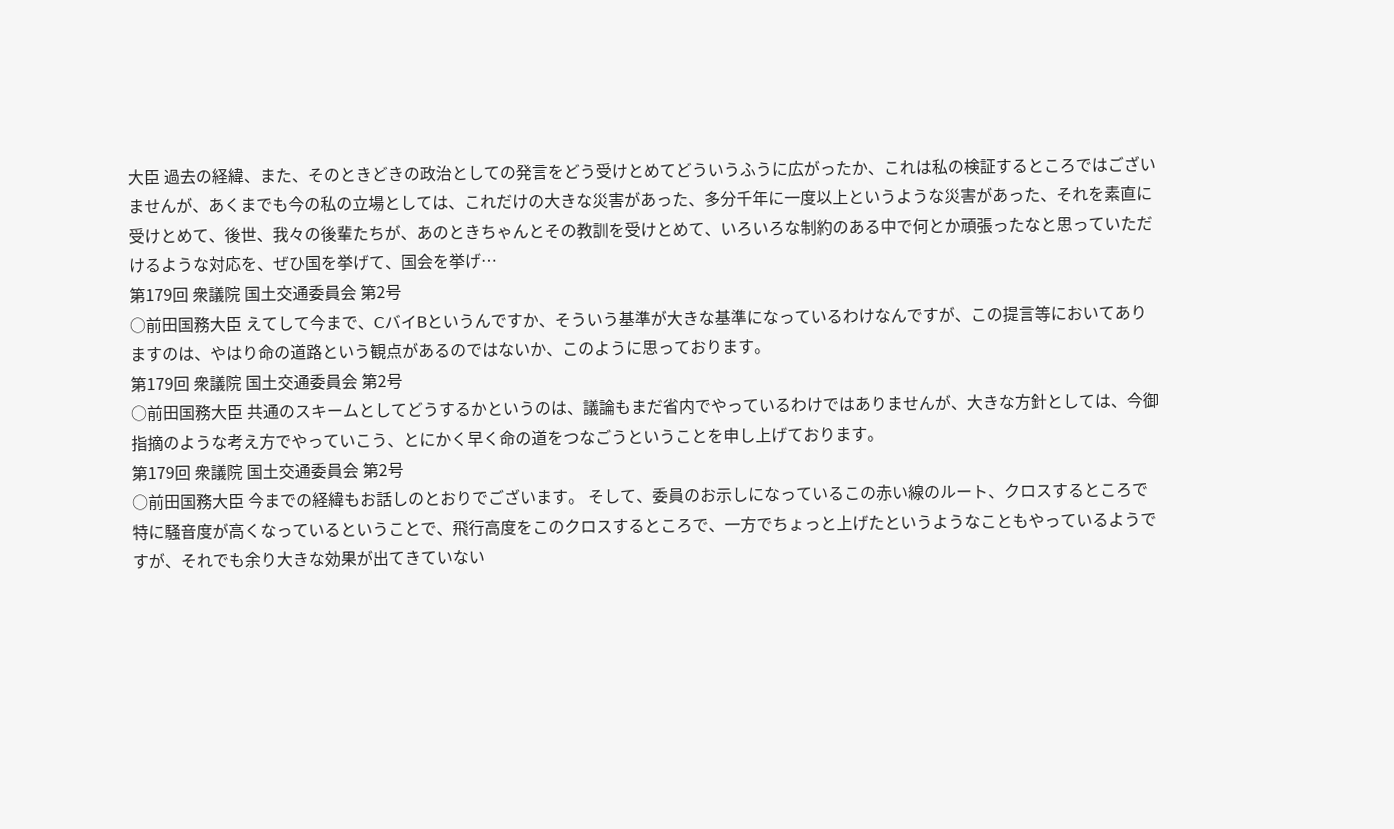大臣 過去の経緯、また、そのときどきの政治としての発言をどう受けとめてどういうふうに広がったか、これは私の検証するところではございませんが、あくまでも今の私の立場としては、これだけの大きな災害があった、多分千年に一度以上というような災害があった、それを素直に受けとめて、後世、我々の後輩たちが、あのときちゃんとその教訓を受けとめて、いろいろな制約のある中で何とか頑張ったなと思っていただけるような対応を、ぜひ国を挙げて、国会を挙げ…
第179回 衆議院 国土交通委員会 第2号
○前田国務大臣 えてして今まで、CバイBというんですか、そういう基準が大きな基準になっているわけなんですが、この提言等においてありますのは、やはり命の道路という観点があるのではないか、このように思っております。
第179回 衆議院 国土交通委員会 第2号
○前田国務大臣 共通のスキームとしてどうするかというのは、議論もまだ省内でやっているわけではありませんが、大きな方針としては、今御指摘のような考え方でやっていこう、とにかく早く命の道をつなごうということを申し上げております。
第179回 衆議院 国土交通委員会 第2号
○前田国務大臣 今までの経緯もお話しのとおりでございます。 そして、委員のお示しになっているこの赤い線のルート、クロスするところで特に騒音度が高くなっているということで、飛行高度をこのクロスするところで、一方でちょっと上げたというようなこともやっているようですが、それでも余り大きな効果が出てきていない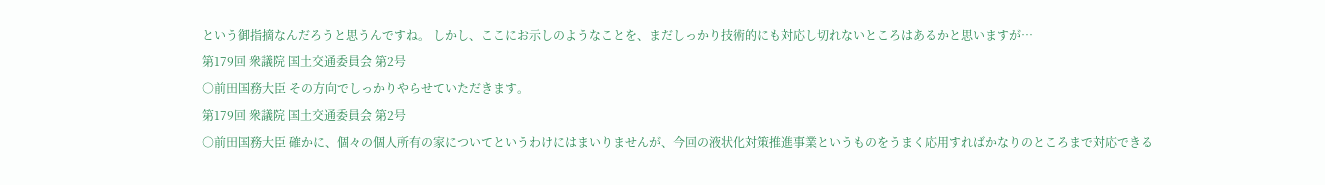という御指摘なんだろうと思うんですね。 しかし、ここにお示しのようなことを、まだしっかり技術的にも対応し切れないところはあるかと思いますが…
第179回 衆議院 国土交通委員会 第2号
○前田国務大臣 その方向でしっかりやらせていただきます。
第179回 衆議院 国土交通委員会 第2号
○前田国務大臣 確かに、個々の個人所有の家についてというわけにはまいりませんが、今回の液状化対策推進事業というものをうまく応用すればかなりのところまで対応できる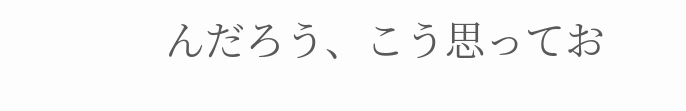んだろう、こう思ってお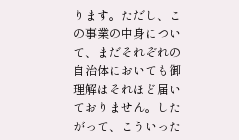ります。ただし、この事業の中身について、まだそれぞれの自治体においても御理解はそれほど届いておりません。したがって、こういった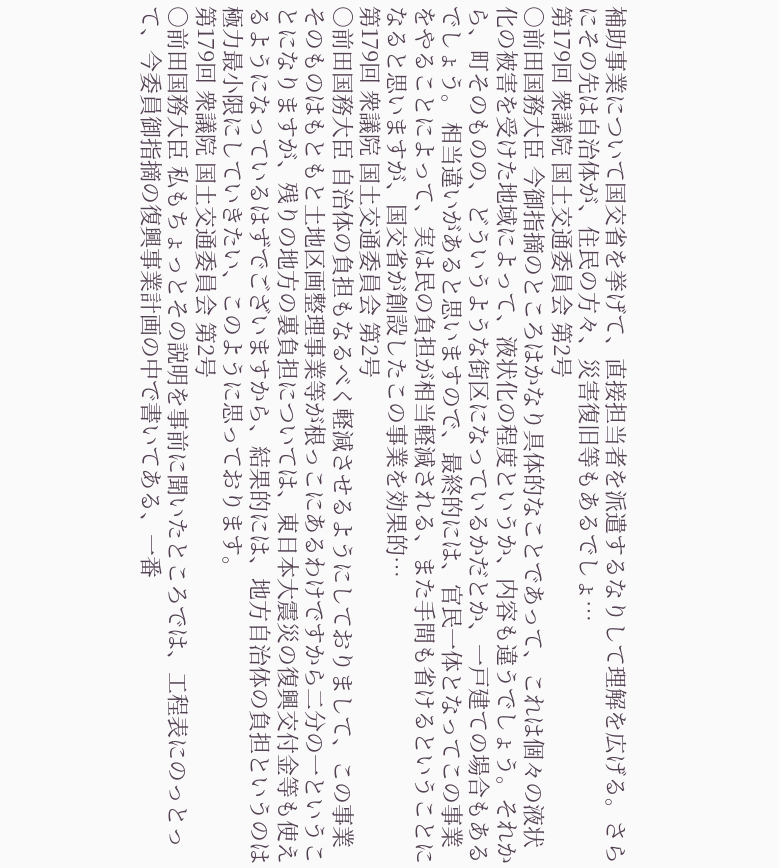補助事業について国交省を挙げて、直接担当者を派遣するなりして理解を広げる。さらにその先は自治体が、住民の方々、災害復旧等もあるでしょ…
第179回 衆議院 国土交通委員会 第2号
○前田国務大臣 今御指摘のところはかなり具体的なことであって、これは個々の液状化の被害を受けた地域によって、液状化の程度というか、内容も違うでしょう。それから、町そのものの、どういうような街区になっているかだとか、一戸建ての場合もあるでしょう。 相当違いがあると思いますので、最終的には、官民一体となってこの事業をやることによって、実は民の負担が相当軽減される、また手間も省けるということになると思いますが、国交省が創設したこの事業を効果的…
第179回 衆議院 国土交通委員会 第2号
○前田国務大臣 自治体の負担もなるべく軽減させるようにしておりまして、この事業そのものはもともと土地区画整理事業等が根っこにあるわけですから二分の一ということになりますが、残りの地方の裏負担については、東日本大震災の復興交付金等も使えるようになっているはずでございますから、結果的には、地方自治体の負担というのは極力最小限にしていきたい、このように思っております。
第179回 衆議院 国土交通委員会 第2号
○前田国務大臣 私もちょっとその説明を事前に聞いたところでは、工程表にのっとって、今委員御指摘の復興事業計画の中で書いてある、一番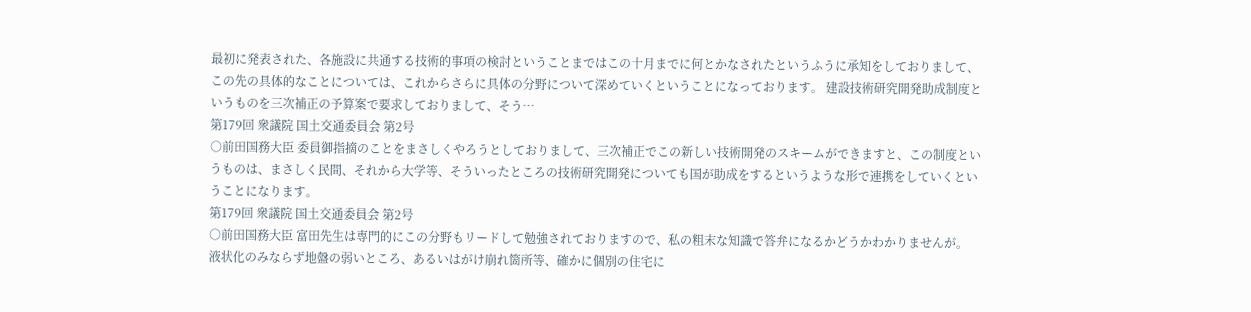最初に発表された、各施設に共通する技術的事項の検討ということまではこの十月までに何とかなされたというふうに承知をしておりまして、この先の具体的なことについては、これからさらに具体の分野について深めていくということになっております。 建設技術研究開発助成制度というものを三次補正の予算案で要求しておりまして、そう…
第179回 衆議院 国土交通委員会 第2号
○前田国務大臣 委員御指摘のことをまさしくやろうとしておりまして、三次補正でこの新しい技術開発のスキームができますと、この制度というものは、まさしく民間、それから大学等、そういったところの技術研究開発についても国が助成をするというような形で連携をしていくということになります。
第179回 衆議院 国土交通委員会 第2号
○前田国務大臣 富田先生は専門的にこの分野もリードして勉強されておりますので、私の粗末な知識で答弁になるかどうかわかりませんが。 液状化のみならず地盤の弱いところ、あるいはがけ崩れ箇所等、確かに個別の住宅に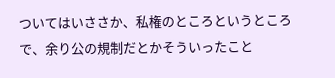ついてはいささか、私権のところというところで、余り公の規制だとかそういったこと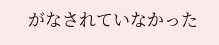がなされていなかった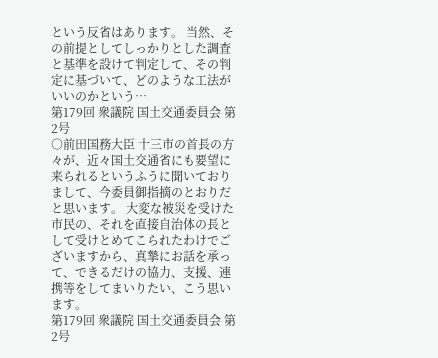という反省はあります。 当然、その前提としてしっかりとした調査と基準を設けて判定して、その判定に基づいて、どのような工法がいいのかという…
第179回 衆議院 国土交通委員会 第2号
○前田国務大臣 十三市の首長の方々が、近々国土交通省にも要望に来られるというふうに聞いておりまして、今委員御指摘のとおりだと思います。 大変な被災を受けた市民の、それを直接自治体の長として受けとめてこられたわけでございますから、真摯にお話を承って、できるだけの協力、支援、連携等をしてまいりたい、こう思います。
第179回 衆議院 国土交通委員会 第2号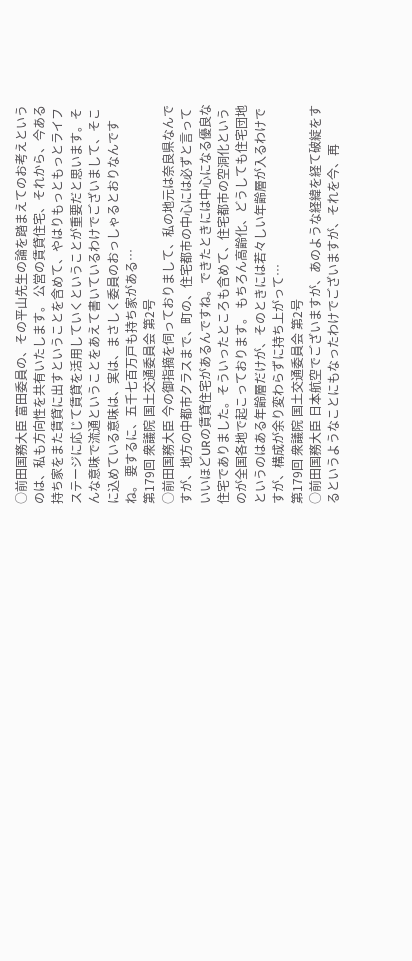○前田国務大臣 富田委員の、その平山先生の論を踏まえてのお考えというのは、私も方向性を共有いたします。 公営の賃貸住宅、それから、今ある持ち家をまた賃貸に出すということを含めて、やはりもっともっとライフステージに応じて賃貸を活用していくということが重要だと思います。そんな意味で流通ということをあえて書いているわけでございまして、そこに込めている意味は、実は、まさしく委員のおっしゃるとおりなんですね。 要するに、五千七百万戸も持ち家がある…
第179回 衆議院 国土交通委員会 第2号
○前田国務大臣 今の御指摘を伺っておりまして、私の地元は奈良県なんですが、地方の中都市クラスまで、町の、住宅都市の中心には必ずと言っていいほどURの賃貸住宅があるんですね。できたときには中心になる優良な住宅でありました。そういったところも含めて、住宅都市の空洞化というのが全国各地で起こっております。 もちろん高齢化、どうしても住宅団地というのはある年齢層だけが、そのときには若々しい年齢層が入るわけですが、構成が余り変わらずに持ち上がって…
第179回 衆議院 国土交通委員会 第2号
○前田国務大臣 日本航空でございますが、あのような経緯を経て破綻をするというようなことにもなったわけでございますが、それを今、再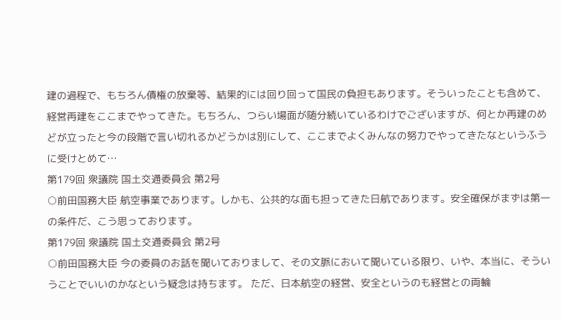建の過程で、もちろん債権の放棄等、結果的には回り回って国民の負担もあります。そういったことも含めて、経営再建をここまでやってきた。もちろん、つらい場面が随分続いているわけでございますが、何とか再建のめどが立ったと今の段階で言い切れるかどうかは別にして、ここまでよくみんなの努力でやってきたなというふうに受けとめて…
第179回 衆議院 国土交通委員会 第2号
○前田国務大臣 航空事業であります。しかも、公共的な面も担ってきた日航であります。安全確保がまずは第一の条件だ、こう思っております。
第179回 衆議院 国土交通委員会 第2号
○前田国務大臣 今の委員のお話を聞いておりまして、その文脈において聞いている限り、いや、本当に、そういうことでいいのかなという疑念は持ちます。 ただ、日本航空の経営、安全というのも経営との両輪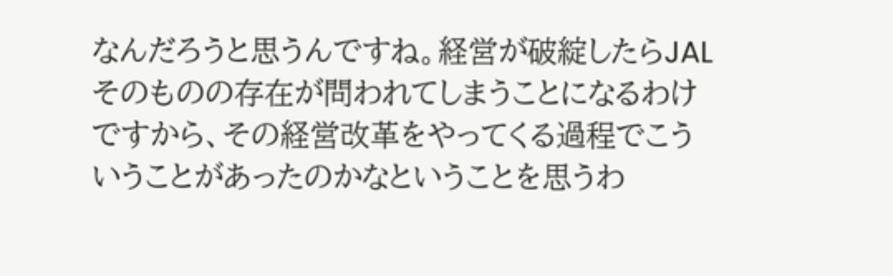なんだろうと思うんですね。経営が破綻したらJALそのものの存在が問われてしまうことになるわけですから、その経営改革をやってくる過程でこういうことがあったのかなということを思うわ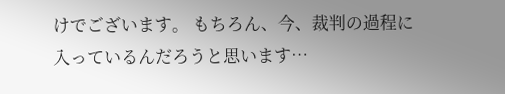けでございます。 もちろん、今、裁判の過程に入っているんだろうと思います…